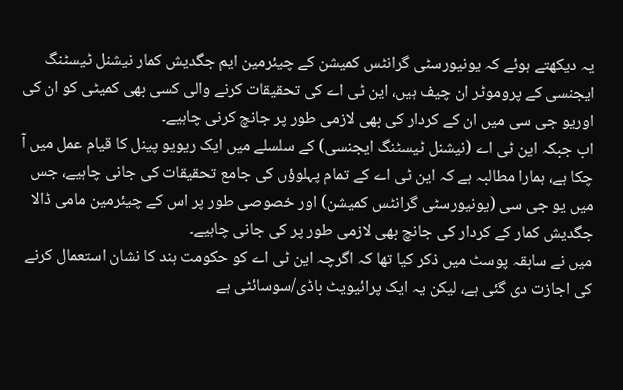یہ دیکھتے ہوئے کہ یونیورسٹی گرانٹس کمیشن کے چیئرمین ایم جگدیش کمار نیشنل ٹیسٹنگ ایجنسی کے پروموٹر ان چیف ہیں، این ٹی اے کی تحقیقات کرنے والی کسی بھی کمیٹی کو ان کی اوریو جی سی میں ان کے کردار کی بھی لازمی طور پر جانچ کرنی چاہیے۔
اب جبکہ این ٹی اے (نیشنل ٹیسٹنگ ایجنسی) کے سلسلے میں ایک ریویو پینل کا قیام عمل میں آ چکا ہے، ہمارا مطالبہ ہے کہ این ٹی اے کے تمام پہلوؤں کی جامع تحقیقات کی جانی چاہیے، جس میں یو جی سی (یونیورسٹی گرانٹس کمیشن) اور خصوصی طور پر اس کے چیئرمین مامی ڈالا جگدیش کمار کے کردار کی جانچ بھی لازمی طور پر کی جانی چاہیے۔
میں نے سابقہ پوسٹ میں ذکر کیا تھا کہ اگرچہ این ٹی اے کو حکومت ہند کا نشان استعمال کرنے کی اجازت دی گئی ہے، لیکن یہ ایک پرائیویٹ باڈی/سوسائٹی ہے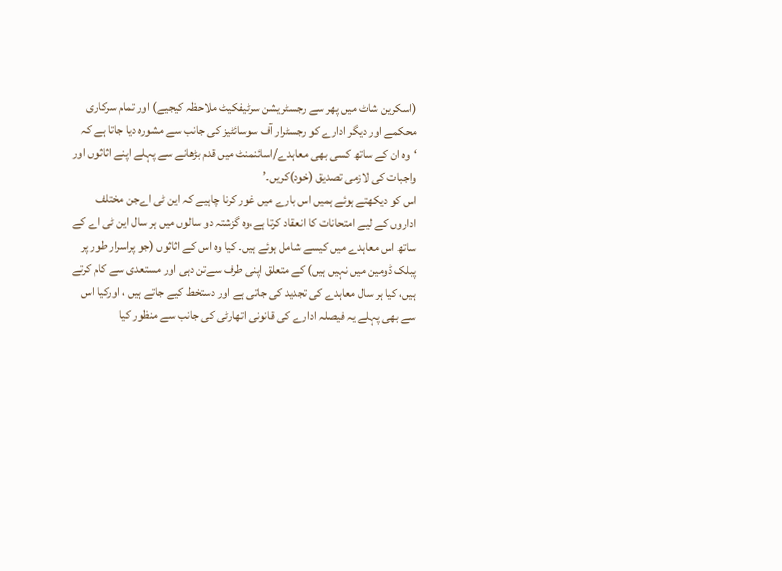(اسکرین شاٹ میں پھر سے رجسٹریشن سرٹیفکیٹ ملاحظہ کیجیے) اور تمام سرکاری محکمے اور دیگر ادارے کو رجسٹرار آف سوسائٹیز کی جانب سے مشورہ دیا جاتا ہے کہ ‘وہ ان کے ساتھ کسی بھی معاہدے/اسائنمنٹ میں قدم بڑھانے سے پہلے اپنے اثاثوں اور واجبات کی لازمی تصدیق (خود)کریں۔’
اس کو دیکھتے ہوئے ہمیں اس بارے میں غور کرنا چاہیے کہ این ٹی اےجن مختلف اداروں کے لیے امتحانات کا انعقاد کرتا ہے،وہ گزشتہ دو سالوں میں ہر سال این ٹی اے کے ساتھ اس معاہدے میں کیسے شامل ہوئے ہیں۔ کیا وہ اس کے اثاثوں (جو پراسرار طور پر پبلک ڈومین میں نہیں ہیں) کے متعلق اپنی طرف سےتن دہی اور مستعدی سے کام کرتے ہیں، کیا ہر سال معاہدے کی تجدید کی جاتی ہے اور دستخط کیے جاتے ہیں ، اورکیا اس سے بھی پہلے یہ فیصلہ ادارے کی قانونی اتھارٹی کی جانب سے منظور کیا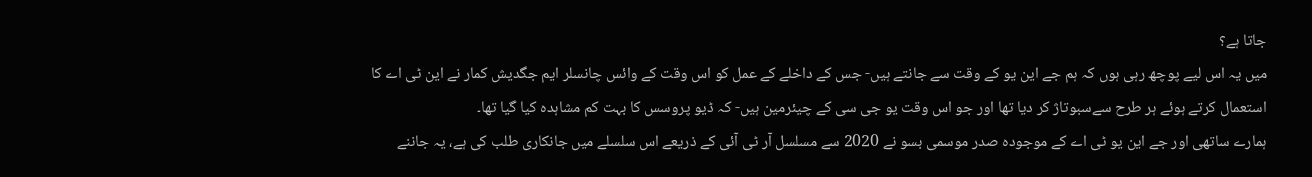جاتا ہے؟
میں یہ اس لیے پوچھ رہی ہوں کہ ہم جے این یو کے وقت سے جانتے ہیں- جس کے داخلے کے عمل کو اس وقت کے وائس چانسلر ایم جگدیش کمار نے این ٹی اے کا استعمال کرتے ہوئے ہر طرح سےسبوتاژ کر دیا تھا اور جو اس وقت یو جی سی کے چیئرمین ہیں- کہ ڈیو پروسس کا بہت کم مشاہدہ کیا گیا تھا۔
ہمارے ساتھی اور جے این یو ٹی اے کے موجودہ صدر موسمی بسو نے 2020 سے مسلسل آر ٹی آئی کے ذریعے اس سلسلے میں جانکاری طلب کی ہے، یہ جاننے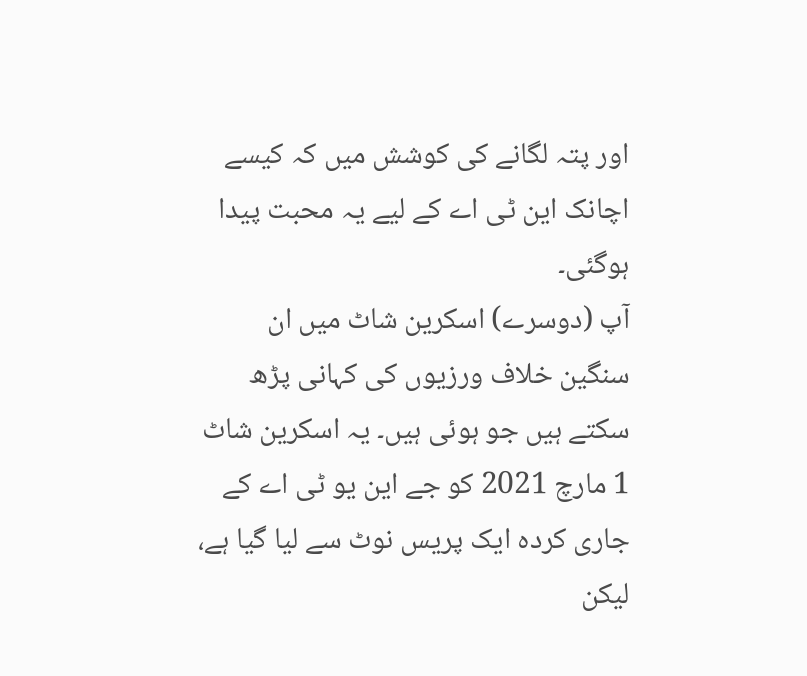اور پتہ لگانے کی کوشش میں کہ کیسے اچانک این ٹی اے کے لیے یہ محبت پیدا ہوگئی۔
آپ (دوسرے) اسکرین شاٹ میں ان سنگین خلاف ورزیوں کی کہانی پڑھ سکتے ہیں جو ہوئی ہیں۔ یہ اسکرین شاٹ 1 مارچ 2021 کو جے این یو ٹی اے کے جاری کردہ ایک پریس نوٹ سے لیا گیا ہے، لیکن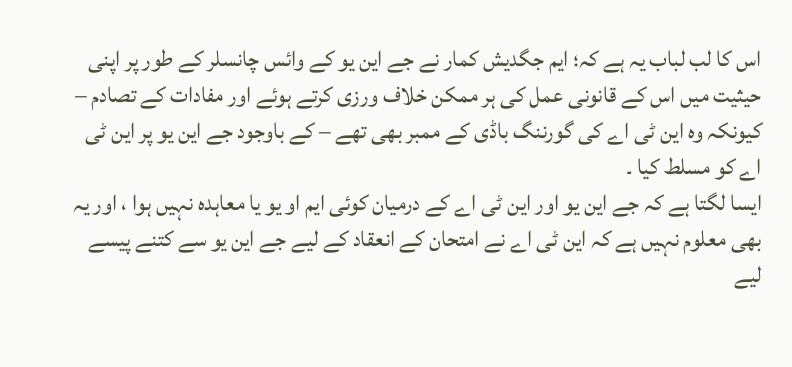اس کا لب لباب یہ ہے کہ؛ ایم جگدیش کمار نے جے این یو کے وائس چانسلر کے طور پر اپنی حیثیت میں اس کے قانونی عمل کی ہر ممکن خلاف ورزی کرتے ہوئے اور مفادات کے تصادم – کیونکہ وہ این ٹی اے کی گورننگ باڈی کے ممبر بھی تھے – کے باوجود جے این یو پر این ٹی اے کو مسلط کیا ۔
ایسا لگتا ہے کہ جے این یو اور این ٹی اے کے درمیان کوئی ایم او یو یا معاہدہ نہیں ہوا ، اور یہ بھی معلوم نہیں ہے کہ این ٹی اے نے امتحان کے انعقاد کے لیے جے این یو سے کتنے پیسے لیے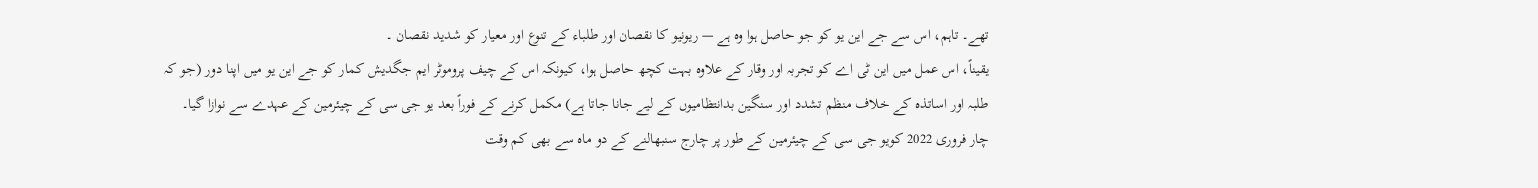تھے۔ تاہم، اس سے جے این یو کو جو حاصل ہوا وہ ہے — ریونیو کا نقصان اور طلباء کے تنوع اور معیار کو شدید نقصان ۔
یقیناً، اس عمل میں این ٹی اے کو تجربہ اور وقار کے علاوہ بہت کچھ حاصل ہوا، کیونکہ اس کے چیف پروموٹر ایم جگدیش کمار کو جے این یو میں اپنا دور (جو کہ طلبہ اور اساتذہ کے خلاف منظم تشدد اور سنگین بدانتظامیوں کے لیے جانا جاتا ہے) مکمل کرنے کے فوراً بعد یو جی سی کے چیئرمین کے عہدے سے نوازا گیا۔
چار فروری 2022 کویو جی سی کے چیئرمین کے طور پر چارج سنبھالنے کے دو ماہ سے بھی کم وقت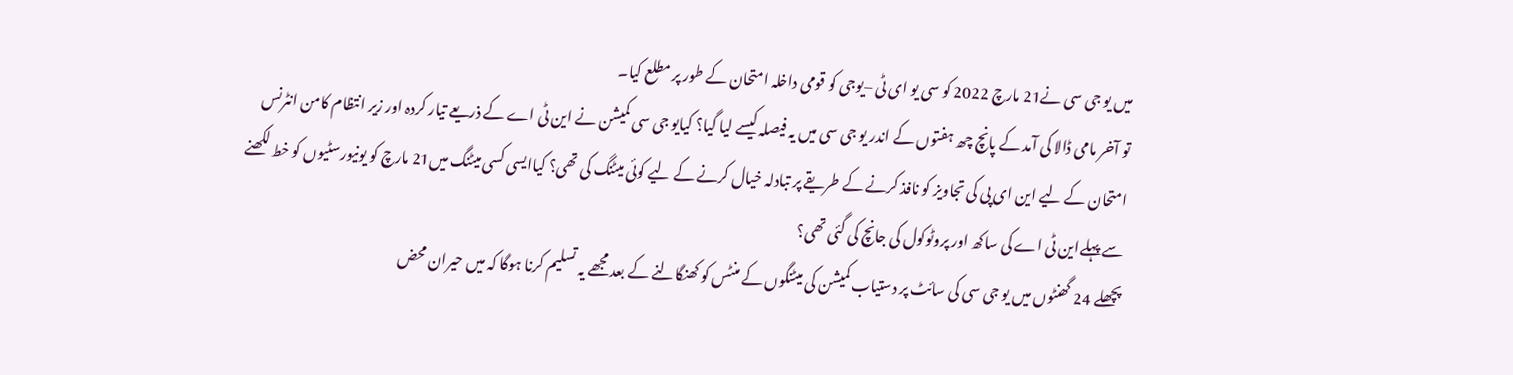میں یو جی سی نے21 مارچ 2022 کو سی یو ای ٹی –یوجی کو قومی داخلہ امتحان کے طور پر مطلع کیا۔
تو آخر مامی ڈالا کی آمد کے پانچ چھ ہفتوں کے اندر یو جی سی میں یہ فیصلہ کیسے لیا گیا؟ کیایو جی سی کمیشن نے این ٹی اے کے ذریعے تیار کردہ اور زیر انتظام کامن انٹرنس امتحان کے لیے این ای پی کی تجاویز کو نافذ کرنے کے طریقے پر تبادلہ خیال کرنے کے لیے کوئی میٹنگ کی تھی؟ کیاایسی کسی میٹنگ میں21 مارچ کو یونیورسٹیوں کو خط لکھنے سے پہلےاین ٹی اے کی ساکھ اور پروٹوکول کی جانچ کی گئی تھی؟
پچھلے 24 گھنٹوں میں یو جی سی کی سائٹ پر دستیاب کمیشن کی میٹنگوں کے منٹس کو کھنگالنے کے بعد مجھے یہ تسلیم کرنا ہوگا کہ میں حیران محض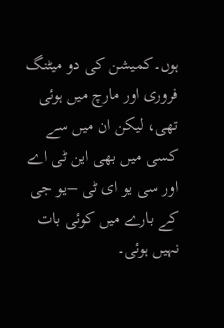ہوں۔کمیشن کی دو میٹنگ فروری اور مارچ میں ہوئی تھی، لیکن ان میں سے کسی میں بھی این ٹی اے اور سی یو ای ٹی –یو جی کے بارے میں کوئی بات نہیں ہوئی۔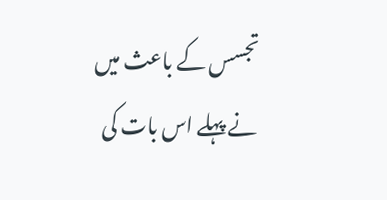تجسس کے باعث میں نے پہلے اس بات کی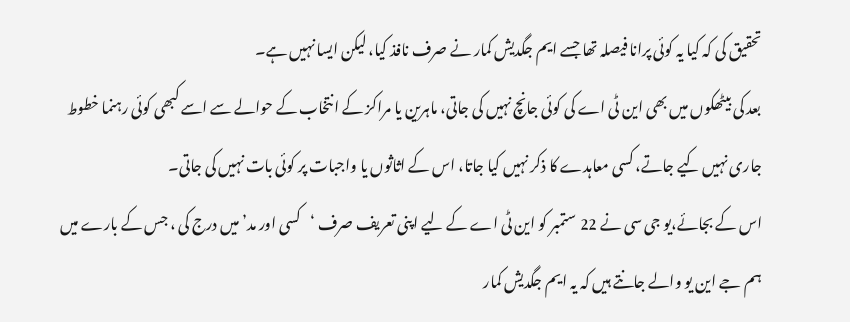تحقیق کی کہ کیا یہ کوئی پرانا فیصلہ تھا جسے ایم جگدیش کمار نے صرف نافذ کیا، لیکن ایسا نہیں ہے۔
بعد کی بیٹھکوں میں بھی این ٹی اے کی کوئی جانچ نہیں کی جاتی، ماہرین یا مراکز کے انتخاب کے حوالے سے اسے کبھی کوئی رہنما خطوط جاری نہیں کیے جاتے، کسی معاہدے کا ذکر نہیں کیا جاتا، اس کے اثاثوں یا واجبات پر کوئی بات نہیں کی جاتی۔
اس کے بجائے،یو جی سی نے 22 ستمبر کو این ٹی اے کے لیے اپنی تعریف صرف ‘کسی اور مد’ میں درج کی ، جس کے بارے میں ہم جے این یو والے جانتے ہیں کہ یہ ایم جگدیش کمار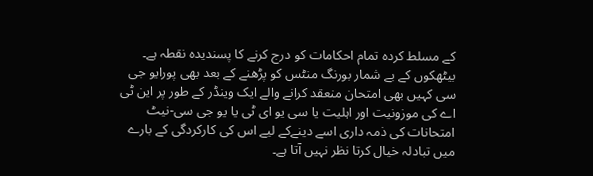کے مسلط کردہ تمام احکامات کو درج کرنے کا پسندیدہ نقطہ ہے۔
بیٹھکوں کے بے شمار بورنگ منٹس کو پڑھنے کے بعد بھی پورایو جی سی کہیں بھی امتحان منعقد کرانے والے ایک وینڈر کے طور پر این ٹی اے کی موزونیت اور اہلیت یا سی یو ای ٹی یا یو جی سی-نیٹ امتحانات کی ذمہ داری اسے دینےکے لیے اس کی کارکردگی کے بارے میں تبادلہ خیال کرتا نظر نہیں آتا ہے۔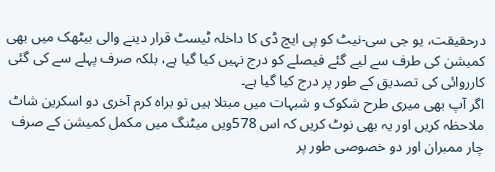درحقیقت، یو جی سی-نیٹ کو پی ایچ ڈی کا داخلہ ٹیسٹ قرار دینے والی بیٹھک میں بھی کمیشن کی طرف سے لیے گئے فیصلے کو درج نہیں کیا گیا ہے، بلکہ صرف پہلے سے کی گئی کارروائی کی تصدیق کے طور پر درج کیا گیا ہے۔
اگر آپ بھی میری طرح شکوک و شبہات میں مبتلا ہیں تو براہ کرم آخری دو اسکرین شاٹ ملاحظہ کریں اور یہ بھی نوٹ کریں کہ اس 578ویں میٹنگ میں مکمل کمیشن کے صرف چار ممبران اور دو خصوصی طور پر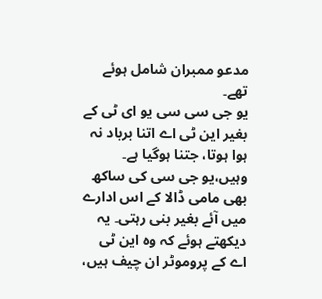مدعو ممبران شامل ہوئے تھے۔
یو جی سی سی یو ای ٹی کے بغیر این ٹی اے اتنا برباد نہ ہوا ہوتا، جتنا ہوگیا ہے۔ وہیں،یو جی سی کی ساکھ بھی مامی ڈالا کے اس ادارے میں آئے بغیر بنی رہتی۔ یہ دیکھتے ہوئے کہ وہ این ٹی اے کے پروموٹر ان چیف ہیں،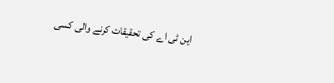این ٹی اے کی تحقیقات کرنے والی کسی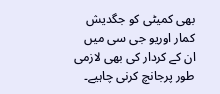بھی کمیٹی کو جگدیش کمار اوریو جی سی میں ان کے کردار کی بھی لازمی طور پرجانچ کرنی چاہیے۔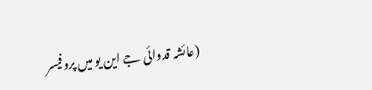(عائشہ قدوائی جے این یو میں پروفیسر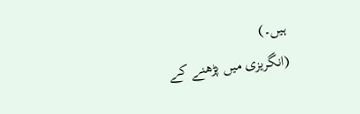ہیں۔)
(انگریزی میں پڑھنے کے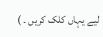لیے یہاں کلک کریں ۔ )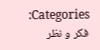Categories: فکر و نظر